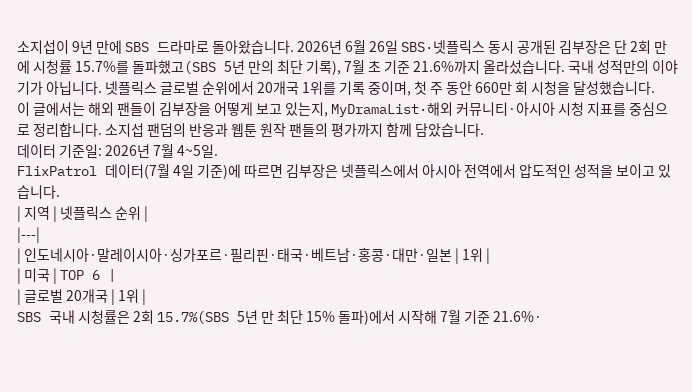소지섭이 9년 만에 SBS 드라마로 돌아왔습니다. 2026년 6월 26일 SBS·넷플릭스 동시 공개된 김부장은 단 2회 만에 시청률 15.7%를 돌파했고(SBS 5년 만의 최단 기록), 7월 초 기준 21.6%까지 올라섰습니다. 국내 성적만의 이야기가 아닙니다. 넷플릭스 글로벌 순위에서 20개국 1위를 기록 중이며, 첫 주 동안 660만 회 시청을 달성했습니다.
이 글에서는 해외 팬들이 김부장을 어떻게 보고 있는지, MyDramaList·해외 커뮤니티·아시아 시청 지표를 중심으로 정리합니다. 소지섭 팬덤의 반응과 웹툰 원작 팬들의 평가까지 함께 담았습니다.
데이터 기준일: 2026년 7월 4~5일.
FlixPatrol 데이터(7월 4일 기준)에 따르면 김부장은 넷플릭스에서 아시아 전역에서 압도적인 성적을 보이고 있습니다.
| 지역 | 넷플릭스 순위 |
|---|
| 인도네시아·말레이시아·싱가포르·필리핀·태국·베트남·홍콩·대만·일본 | 1위 |
| 미국 | TOP 6 |
| 글로벌 20개국 | 1위 |
SBS 국내 시청률은 2회 15.7%(SBS 5년 만 최단 15% 돌파)에서 시작해 7월 기준 21.6%·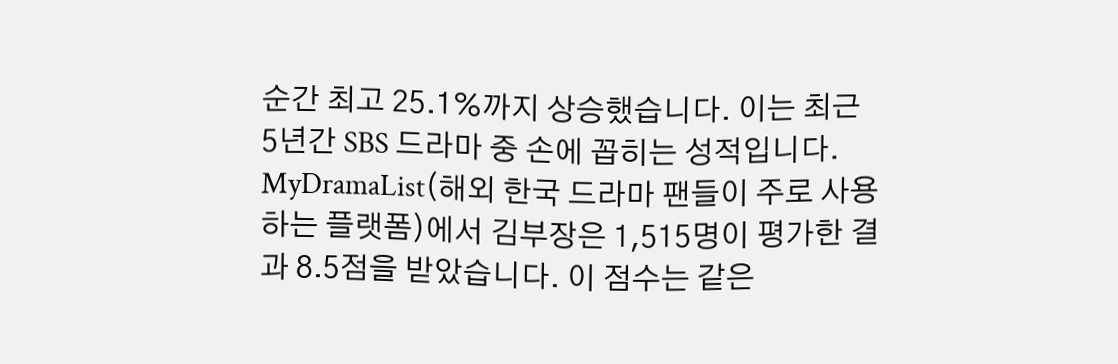순간 최고 25.1%까지 상승했습니다. 이는 최근 5년간 SBS 드라마 중 손에 꼽히는 성적입니다.
MyDramaList(해외 한국 드라마 팬들이 주로 사용하는 플랫폼)에서 김부장은 1,515명이 평가한 결과 8.5점을 받았습니다. 이 점수는 같은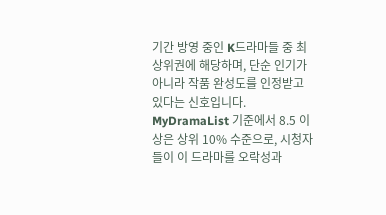기간 방영 중인 K드라마들 중 최상위권에 해당하며, 단순 인기가 아니라 작품 완성도를 인정받고 있다는 신호입니다.
MyDramaList 기준에서 8.5 이상은 상위 10% 수준으로, 시청자들이 이 드라마를 오락성과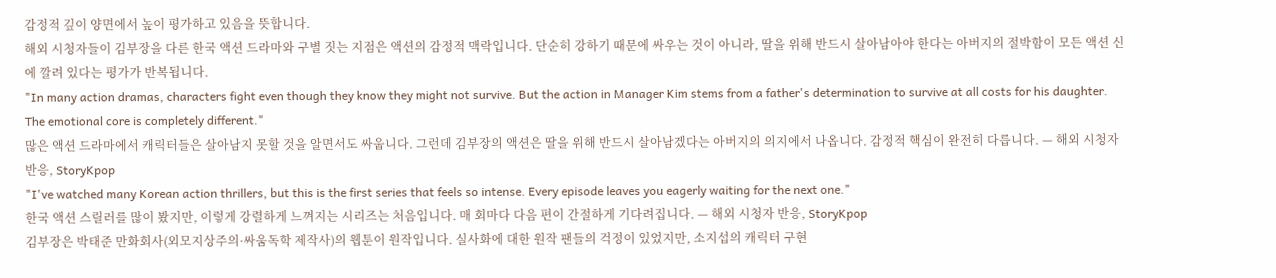감정적 깊이 양면에서 높이 평가하고 있음을 뜻합니다.
해외 시청자들이 김부장을 다른 한국 액션 드라마와 구별 짓는 지점은 액션의 감정적 맥락입니다. 단순히 강하기 때문에 싸우는 것이 아니라, 딸을 위해 반드시 살아남아야 한다는 아버지의 절박함이 모든 액션 신에 깔려 있다는 평가가 반복됩니다.
"In many action dramas, characters fight even though they know they might not survive. But the action in Manager Kim stems from a father's determination to survive at all costs for his daughter. The emotional core is completely different."
많은 액션 드라마에서 캐릭터들은 살아남지 못할 것을 알면서도 싸웁니다. 그런데 김부장의 액션은 딸을 위해 반드시 살아남겠다는 아버지의 의지에서 나옵니다. 감정적 핵심이 완전히 다릅니다. — 해외 시청자 반응, StoryKpop
"I've watched many Korean action thrillers, but this is the first series that feels so intense. Every episode leaves you eagerly waiting for the next one."
한국 액션 스릴러를 많이 봤지만, 이렇게 강렬하게 느껴지는 시리즈는 처음입니다. 매 회마다 다음 편이 간절하게 기다려집니다. — 해외 시청자 반응, StoryKpop
김부장은 박태준 만화회사(외모지상주의·싸움독학 제작사)의 웹툰이 원작입니다. 실사화에 대한 원작 팬들의 걱정이 있었지만, 소지섭의 캐릭터 구현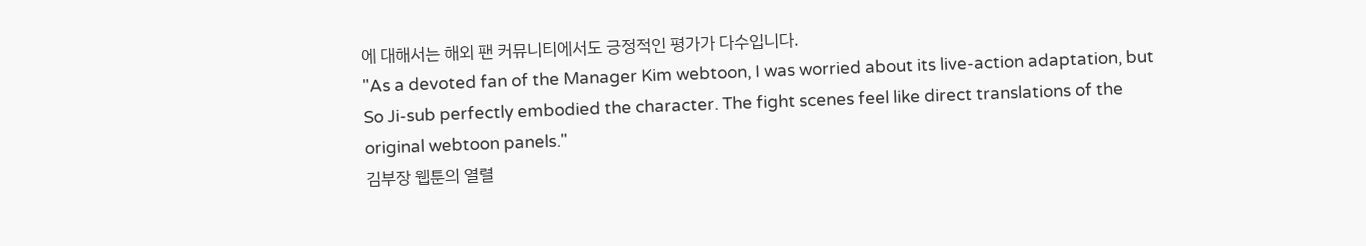에 대해서는 해외 팬 커뮤니티에서도 긍정적인 평가가 다수입니다.
"As a devoted fan of the Manager Kim webtoon, I was worried about its live-action adaptation, but So Ji-sub perfectly embodied the character. The fight scenes feel like direct translations of the original webtoon panels."
김부장 웹툰의 열렬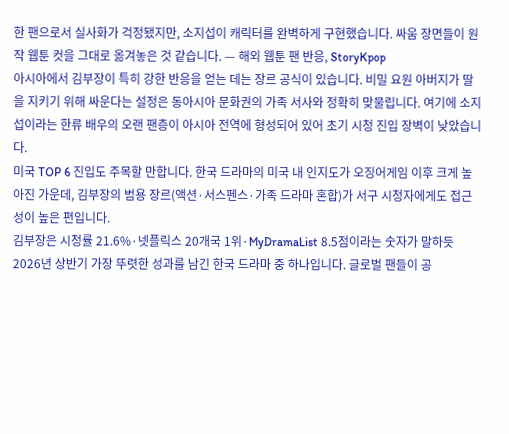한 팬으로서 실사화가 걱정됐지만, 소지섭이 캐릭터를 완벽하게 구현했습니다. 싸움 장면들이 원작 웹툰 컷을 그대로 옮겨놓은 것 같습니다. — 해외 웹툰 팬 반응, StoryKpop
아시아에서 김부장이 특히 강한 반응을 얻는 데는 장르 공식이 있습니다. 비밀 요원 아버지가 딸을 지키기 위해 싸운다는 설정은 동아시아 문화권의 가족 서사와 정확히 맞물립니다. 여기에 소지섭이라는 한류 배우의 오랜 팬층이 아시아 전역에 형성되어 있어 초기 시청 진입 장벽이 낮았습니다.
미국 TOP 6 진입도 주목할 만합니다. 한국 드라마의 미국 내 인지도가 오징어게임 이후 크게 높아진 가운데, 김부장의 범용 장르(액션·서스펜스·가족 드라마 혼합)가 서구 시청자에게도 접근성이 높은 편입니다.
김부장은 시청률 21.6%·넷플릭스 20개국 1위·MyDramaList 8.5점이라는 숫자가 말하듯 2026년 상반기 가장 뚜렷한 성과를 남긴 한국 드라마 중 하나입니다. 글로벌 팬들이 공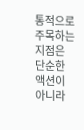통적으로 주목하는 지점은 단순한 액션이 아니라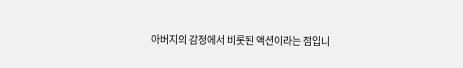아버지의 감정에서 비롯된 액션이라는 점입니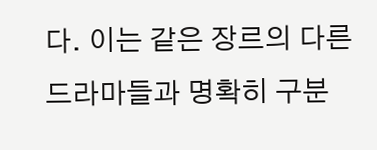다. 이는 같은 장르의 다른 드라마들과 명확히 구분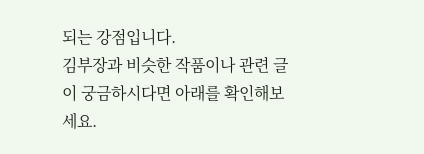되는 강점입니다.
김부장과 비슷한 작품이나 관련 글이 궁금하시다면 아래를 확인해보세요.